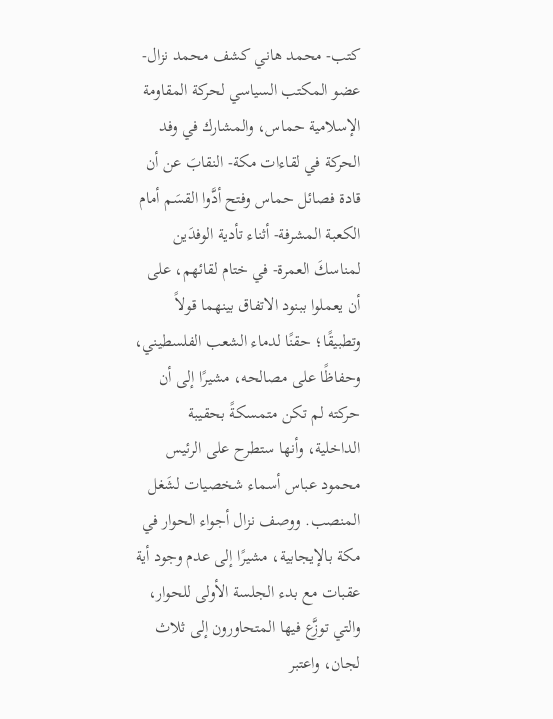كتب- محمد هاني كشف محمد نزال- عضو المكتب السياسي لحركة المقاومة الإسلامية حماس، والمشارك في وفد الحركة في لقاءات مكة- النقابَ عن أن قادة فصائل حماس وفتح أدَّوا القسَم أمام الكعبة المشرفة- أثناء تأدية الوفدَين لمناسكَ العمرة- في ختام لقائهم، على أن يعملوا ببنود الاتفاق بينهما قولاً وتطبيقًا؛ حقنًا لدماء الشعب الفلسطيني، وحفاظًا على مصالحه، مشيرًا إلى أن حركته لم تكن متمسكةً بحقيبة الداخلية، وأنها ستطرح على الرئيس محمود عباس أسماء شخصيات لشَغل المنصب. ووصف نزال أجواء الحوار في مكة بالإيجابية، مشيرًا إلى عدم وجود أية عقبات مع بدء الجلسة الأولى للحوار، والتي توزَّع فيها المتحاورون إلى ثلاث لجان، واعتبر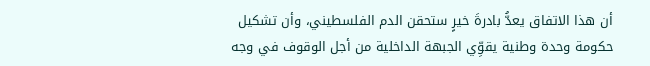أن هذا الاتفاق يعدُّ بادرةَ خيرٍ ستحقن الدم الفلسطيني، وأن تشكيل حكومة وحدة وطنية يقوِّي الجبهة الداخلية من أجل الوقوف في وجه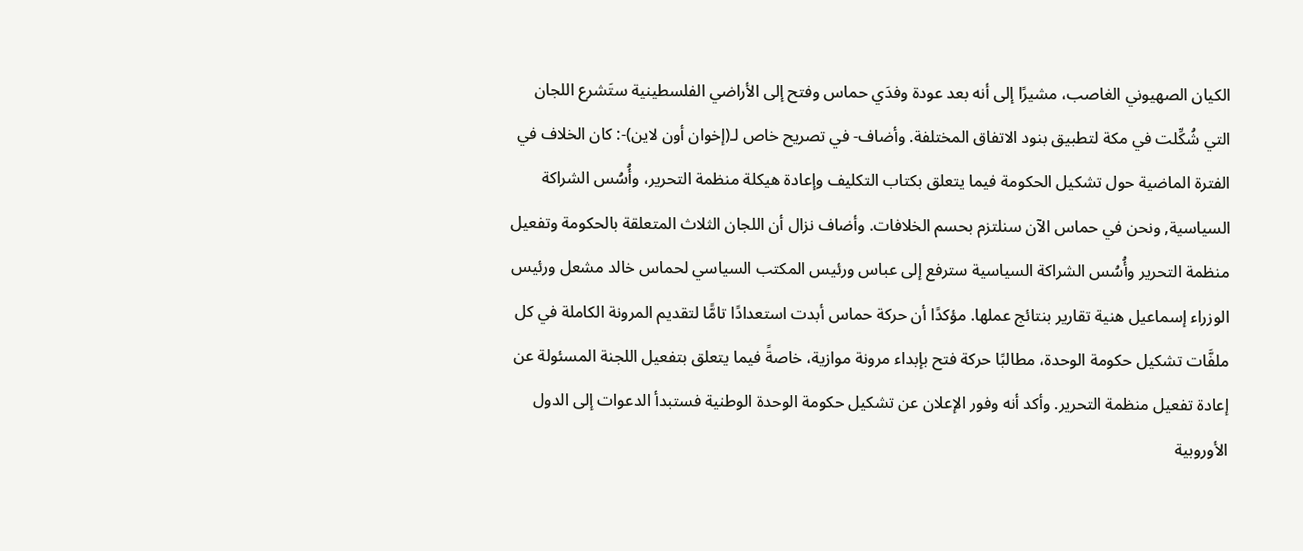الكيان الصهيوني الغاصب، مشيرًا إلى أنه بعد عودة وفدَي حماس وفتح إلى الأراضي الفلسطينية ستَشرع اللجان التي شُكِّلت في مكة لتطبيق بنود الاتفاق المختلفة. وأضاف- في تصريح خاص لـ(إخوان أون لاين)-: كان الخلاف في الفترة الماضية حول تشكيل الحكومة فيما يتعلق بكتاب التكليف وإعادة هيكلة منظمة التحرير، وأُسُس الشراكة السياسية, ونحن في حماس الآن سنلتزم بحسم الخلافات. وأضاف نزال أن اللجان الثلاث المتعلقة بالحكومة وتفعيل منظمة التحرير وأُسُس الشراكة السياسية سترفع إلى عباس ورئيس المكتب السياسي لحماس خالد مشعل ورئيس الوزراء إسماعيل هنية تقارير بنتائج عملها. مؤكدًا أن حركة حماس أبدت استعدادًا تامًّا لتقديم المرونة الكاملة في كل ملفَّات تشكيل حكومة الوحدة، مطالبًا حركة فتح بإبداء مرونة موازية، خاصةً فيما يتعلق بتفعيل اللجنة المسئولة عن إعادة تفعيل منظمة التحرير. وأكد أنه وفور الإعلان عن تشكيل حكومة الوحدة الوطنية فستبدأ الدعوات إلى الدول الأوروبية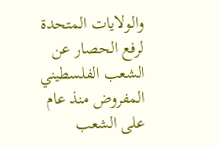والولايات المتحدة لرفع الحصار عن الشعب الفلسطيني المفروض منذ عام على الشعب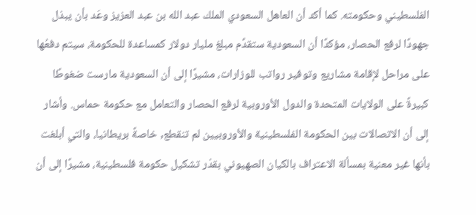الفلسطيني وحكومته. كما أكد أن العاهل السعودي الملك عبد الله بن عبد العزيز وعَد بأن يبذل جهودًا لرفع الحصار، مؤكدًا أن السعودية ستقدِّم مبلغ مليار دولار كمساعدة للحكومة، سيتم دفعُها على مراحل لإقامة مشاريع وتوفير رواتب للوزارات، مشيرًا إلى أن السعودية مارست ضغوطًا كبيرةً على الولايات المتحدة والدول الأوروبية لرفع الحصار والتعامل مع حكومة حماس. وأشار إلى أن الاتصالات بين الحكومة الفلسطينية والأوروبيين لم تنقطع, خاصةً بريطانيا، والتي أبلغت بأنها غير معنية بمسألة الاعتراف بالكيان الصهيوني بقدْر تشكيل حكومة فلسطينية، مشيرًا إلى أن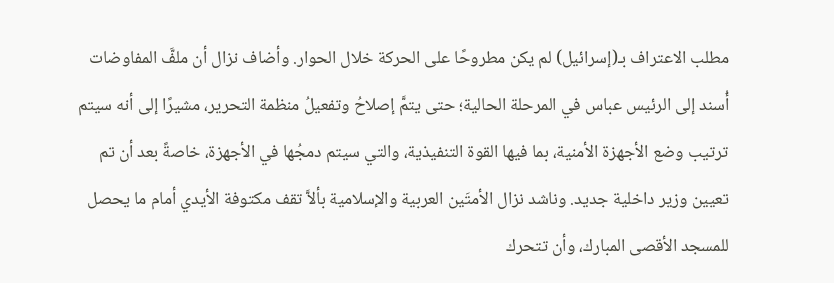مطلب الاعتراف بـ(إسرائيل) لم يكن مطروحًا على الحركة خلال الحوار. وأضاف نزال أن ملفَّ المفاوضات أُسند إلى الرئيس عباس في المرحلة الحالية؛ حتى يتمَّ إصلاحُ وتفعيلُ منظمة التحرير، مشيرًا إلى أنه سيتم ترتيب وضع الأجهزة الأمنية، بما فيها القوة التنفيذية، والتي سيتم دمجُها في الأجهزة، خاصةً بعد أن تم تعيين وزير داخلية جديد. وناشد نزال الأمتَين العربية والإسلامية بألاَّ تقف مكتوفة الأيدي أمام ما يحصل للمسجد الأقصى المبارك، وأن تتحرك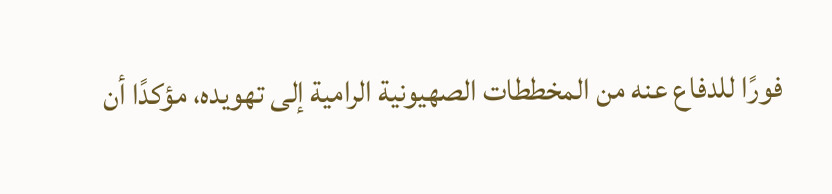فورًا للدفاع عنه من المخططات الصهيونية الرامية إلى تهويده، مؤكدًا أن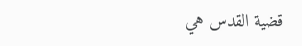قضية القدس هي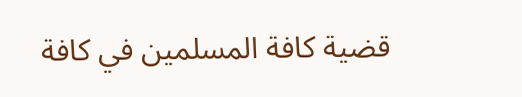قضية كافة المسلمين في كافة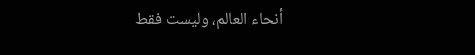أنحاء العالم، وليست فقط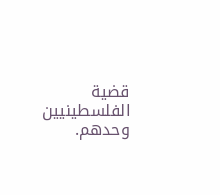قضية الفلسطينيين وحدهم.